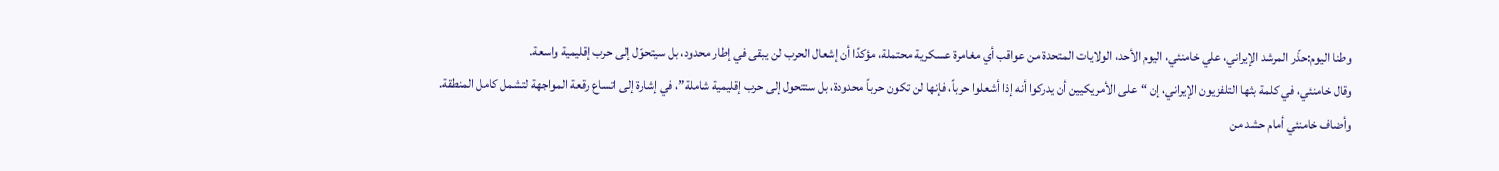وطنا اليوم:حذّر المرشد الإيراني، علي خامنئي، اليوم الأحد، الولايات المتحدة من عواقب أي مغامرة عسكرية محتملة، مؤكدًا أن إشعال الحرب لن يبقى في إطار محدود، بل سيتحوّل إلى حرب إقليمية واسعة.
وقال خامنئي، في كلمة بثها التلفزيون الإيراني، إن “على الأمريكيين أن يدركوا أنه إذا أشعلوا حرباً، فإنها لن تكون حرباً محدودة، بل ستتحول إلى حرب إقليمية شاملة”، في إشارة إلى اتساع رقعة المواجهة لتشمل كامل المنطقة.
وأضاف خامنئي أمام حشد من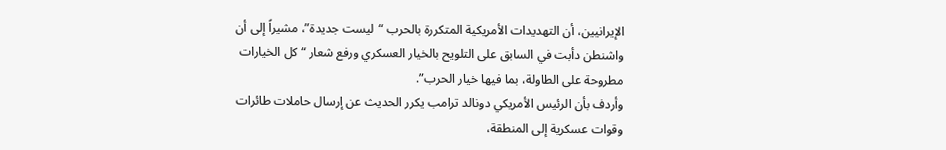الإيرانيين، أن التهديدات الأمريكية المتكررة بالحرب “ليست جديدة”، مشيراً إلى أن واشنطن دأبت في السابق على التلويح بالخيار العسكري ورفع شعار “كل الخيارات مطروحة على الطاولة، بما فيها خيار الحرب”.
وأردف بأن الرئيس الأمريكي دونالد ترامب يكرر الحديث عن إرسال حاملات طائرات وقوات عسكرية إلى المنطقة،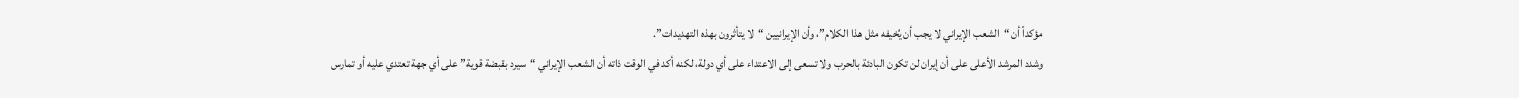مؤكداً أن “الشعب الإيراني لا يجب أن يُخيفه مثل هذا الكلام”، وأن الإيرانيين “لا يتأثرون بهذه التهديدات”.
وشدد المرشد الأعلى على أن إيران لن تكون البادئة بالحرب ولا تسعى إلى الاعتداء على أي دولة، لكنه أكد في الوقت ذاته أن الشعب الإيراني “سيرد بقبضة قوية” على أي جهة تعتدي عليه أو تمارس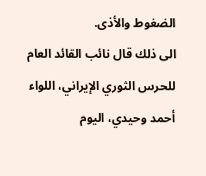الضغوط والأذى.
الى ذلك قال نائب القائد العام للحرس الثوري الإيراني، اللواء أحمد وحيدي، اليوم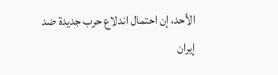الأحد، إن احتمال اندلاع حرب جديدة ضد إيران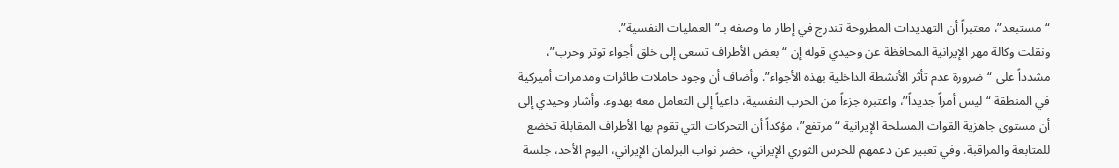“مستبعد”، معتبراً أن التهديدات المطروحة تندرج في إطار ما وصفه بـ”العمليات النفسية”.
ونقلت وكالة مهر الإيرانية المحافظة عن وحيدي قوله إن “بعض الأطراف تسعى إلى خلق أجواء توتر وحرب”، مشدداً على “ضرورة عدم تأثر الأنشطة الداخلية بهذه الأجواء”. وأضاف أن وجود حاملات طائرات ومدمرات أميركية في المنطقة “ليس أمراً جديداً”، واعتبره جزءاً من الحرب النفسية، داعياً إلى التعامل معه بهدوء. وأشار وحيدي إلى أن مستوى جاهزية القوات المسلحة الإيرانية “مرتفع”، مؤكداً أن التحركات التي تقوم بها الأطراف المقابلة تخضع للمتابعة والمراقبة. وفي تعبير عن دعمهم للحرس الثوري الإيراني، حضر نواب البرلمان الإيراني، اليوم الأحد، جلسة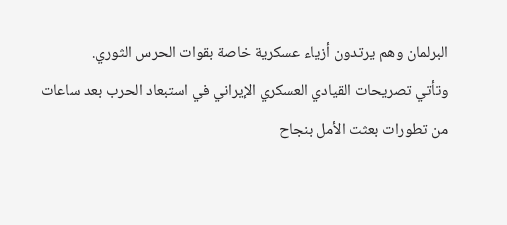البرلمان وهم يرتدون أزياء عسكرية خاصة بقوات الحرس الثوري.
وتأتي تصريحات القيادي العسكري الإيراني في استبعاد الحرب بعد ساعات من تطورات بعثت الأمل بنجاح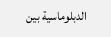الدبلوماسية بين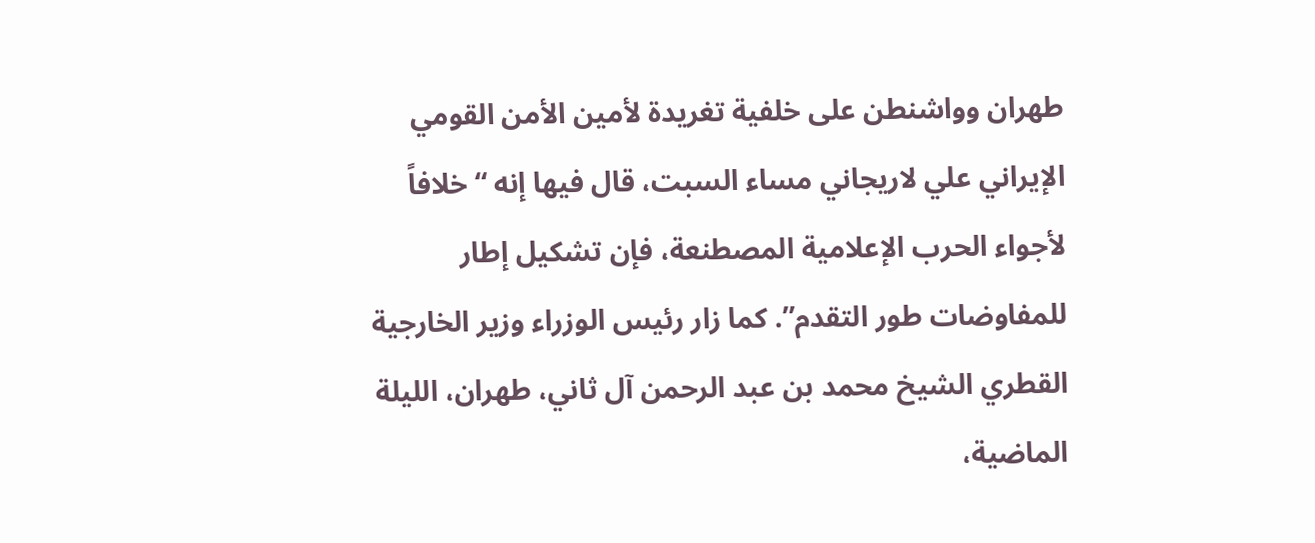طهران وواشنطن على خلفية تغريدة لأمين الأمن القومي الإيراني علي لاريجاني مساء السبت، قال فيها إنه “خلافاً لأجواء الحرب الإعلامية المصطنعة، فإن تشكيل إطار للمفاوضات طور التقدم”. كما زار رئيس الوزراء وزير الخارجية القطري الشيخ محمد بن عبد الرحمن آل ثاني، طهران، الليلة الماضية،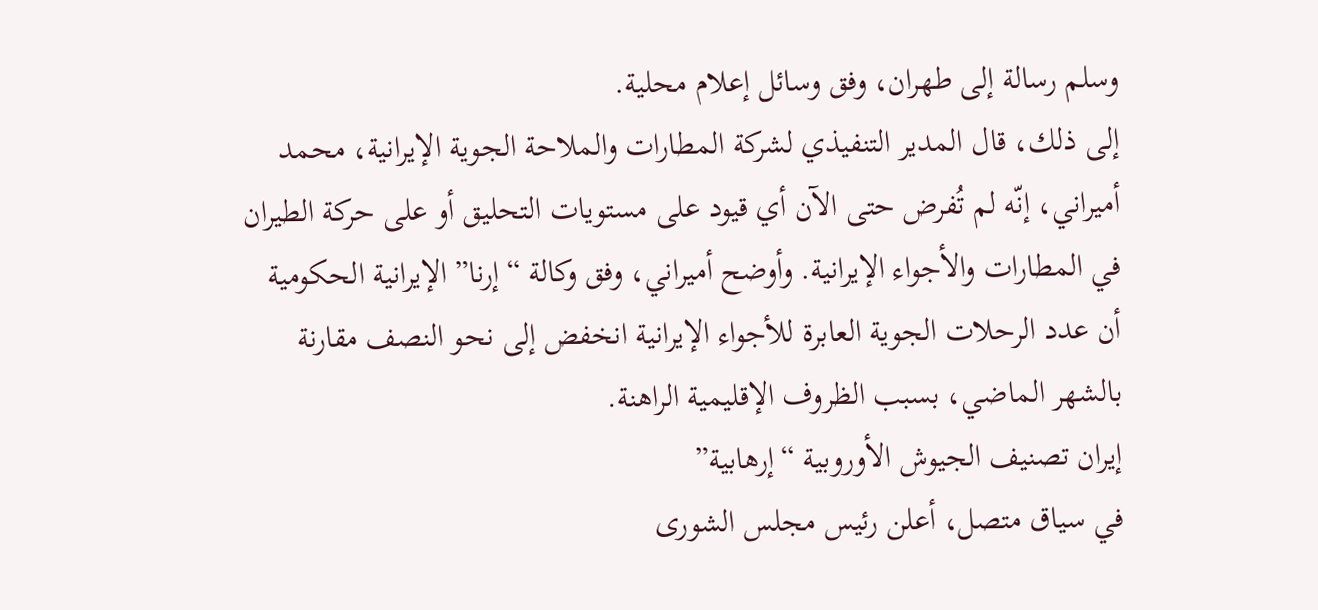وسلم رسالة إلى طهران، وفق وسائل إعلام محلية.
إلى ذلك، قال المدير التنفيذي لشركة المطارات والملاحة الجوية الإيرانية، محمد أميراني، إنّه لم تُفرض حتى الآن أي قيود على مستويات التحليق أو على حركة الطيران في المطارات والأجواء الإيرانية. وأوضح أميراني، وفق وكالة “إرنا” الإيرانية الحكومية أن عدد الرحلات الجوية العابرة للأجواء الإيرانية انخفض إلى نحو النصف مقارنة بالشهر الماضي، بسبب الظروف الإقليمية الراهنة.
إيران تصنيف الجيوش الأوروبية “إرهابية”
في سياق متصل، أعلن رئيس مجلس الشورى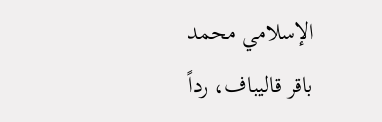الإسلامي محمد باقر قاليباف، رداً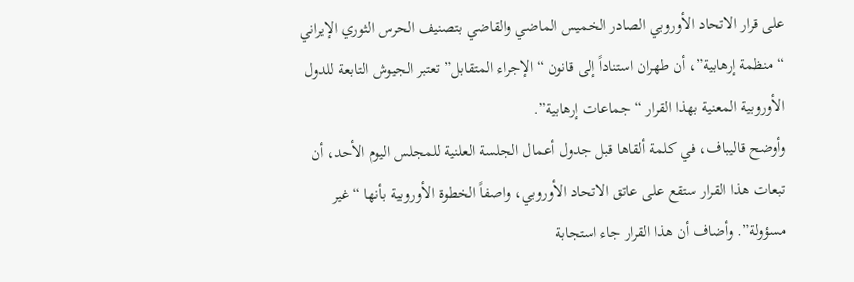على قرار الاتحاد الأوروبي الصادر الخميس الماضي والقاضي بتصنيف الحرس الثوري الإيراني “منظمة إرهابية”، أن طهران استناداً إلى قانون “الإجراء المتقابل” تعتبر الجيوش التابعة للدول الأوروبية المعنية بهذا القرار “جماعات إرهابية”.
وأوضح قاليباف، في كلمة ألقاها قبل جدول أعمال الجلسة العلنية للمجلس اليوم الأحد، أن تبعات هذا القرار ستقع على عاتق الاتحاد الأوروبي، واصفاً الخطوة الأوروبية بأنها “غير مسؤولة”. وأضاف أن هذا القرار جاء استجابة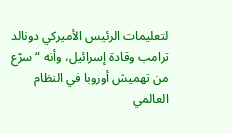لتعليمات الرئيس الأميركي دونالد ترامب وقادة إسرائيل، وأنه “سرّع من تهميش أوروبا في النظام العالمي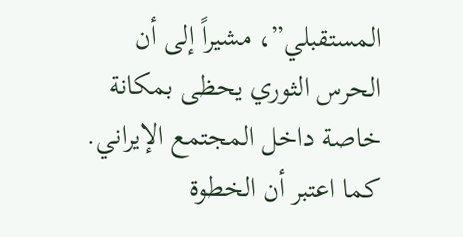المستقبلي”، مشيراً إلى أن الحرس الثوري يحظى بمكانة خاصة داخل المجتمع الإيراني. كما اعتبر أن الخطوة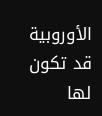الأوروبية قد تكون لها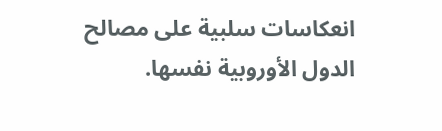انعكاسات سلبية على مصالح الدول الأوروبية نفسها.